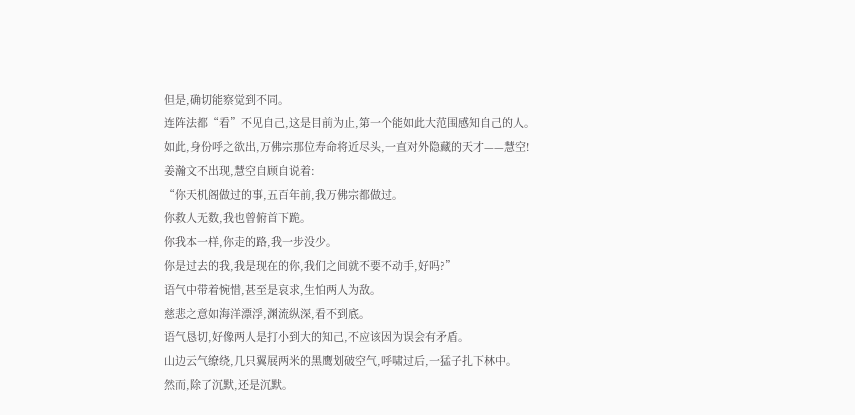但是,确切能察觉到不同。
连阵法都“看”不见自己,这是目前为止,第一个能如此大范围感知自己的人。
如此,身份呼之欲出,万佛宗那位寿命将近尽头,一直对外隐藏的天才——慧空!
姜瀚文不出现,慧空自顾自说着:
“你天机阁做过的事,五百年前,我万佛宗都做过。
你救人无数,我也曾俯首下跪。
你我本一样,你走的路,我一步没少。
你是过去的我,我是现在的你,我们之间就不要不动手,好吗?”
语气中带着惋惜,甚至是哀求,生怕两人为敌。
慈悲之意如海洋漂浮,渊流纵深,看不到底。
语气恳切,好像两人是打小到大的知己,不应该因为误会有矛盾。
山边云气缭绕,几只翼展两米的黑鹰划破空气,呼啸过后,一猛子扎下林中。
然而,除了沉默,还是沉默。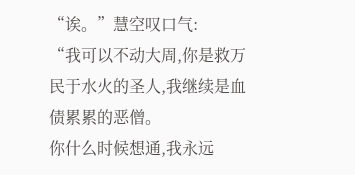“诶。”慧空叹口气:
“我可以不动大周,你是救万民于水火的圣人,我继续是血债累累的恶僧。
你什么时候想通,我永远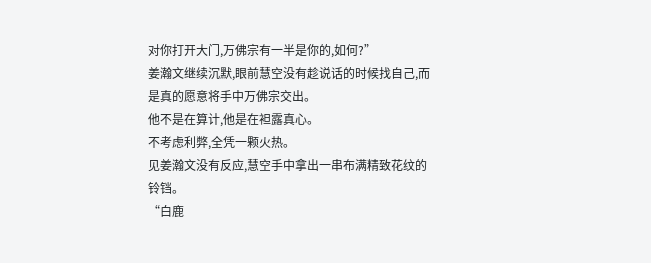对你打开大门,万佛宗有一半是你的,如何?”
姜瀚文继续沉默,眼前慧空没有趁说话的时候找自己,而是真的愿意将手中万佛宗交出。
他不是在算计,他是在袒露真心。
不考虑利弊,全凭一颗火热。
见姜瀚文没有反应,慧空手中拿出一串布满精致花纹的铃铛。
“白鹿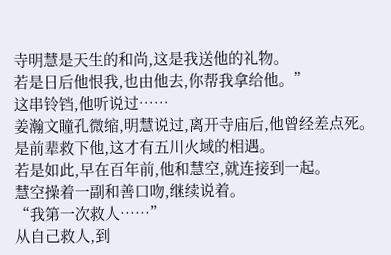寺明慧是天生的和尚,这是我送他的礼物。
若是日后他恨我,也由他去,你帮我拿给他。”
这串铃铛,他听说过……
姜瀚文瞳孔微缩,明慧说过,离开寺庙后,他曾经差点死。
是前辈救下他,这才有五川火域的相遇。
若是如此,早在百年前,他和慧空,就连接到一起。
慧空操着一副和善口吻,继续说着。
“我第一次救人……”
从自己救人,到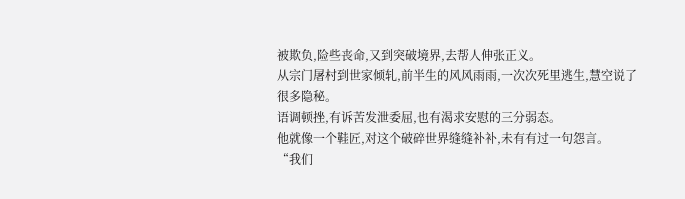被欺负,险些丧命,又到突破境界,去帮人伸张正义。
从宗门屠村到世家倾轧,前半生的风风雨雨,一次次死里逃生,慧空说了很多隐秘。
语调顿挫,有诉苦发泄委屈,也有渴求安慰的三分弱态。
他就像一个鞋匠,对这个破碎世界缝缝补补,未有有过一句怨言。
“我们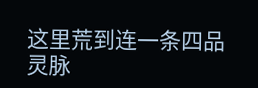这里荒到连一条四品灵脉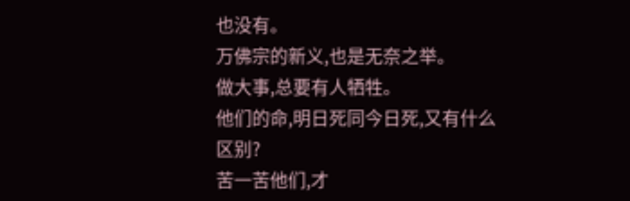也没有。
万佛宗的新义,也是无奈之举。
做大事,总要有人牺牲。
他们的命,明日死同今日死,又有什么区别?
苦一苦他们,才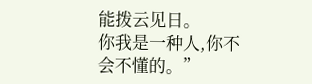能拨云见日。
你我是一种人,你不会不懂的。”